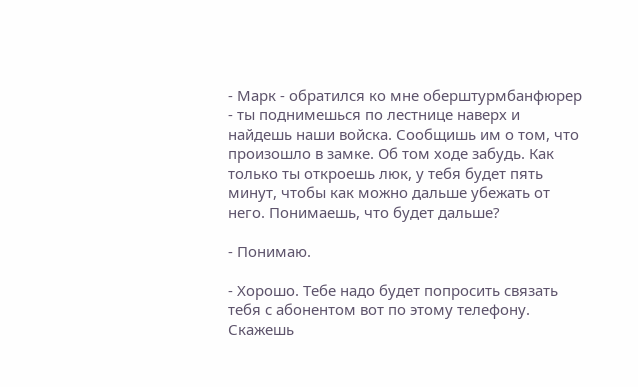- Марк - обратился ко мне оберштурмбанфюрер - ты поднимешься по лестнице наверх и найдешь наши войска. Сообщишь им о том, что произошло в замке. Об том ходе забудь. Как только ты откроешь люк, у тебя будет пять минут, чтобы как можно дальше убежать от него. Понимаешь, что будет дальше?

- Понимаю.

- Хорошо. Тебе надо будет попросить связать тебя с абонентом вот по этому телефону. Скажешь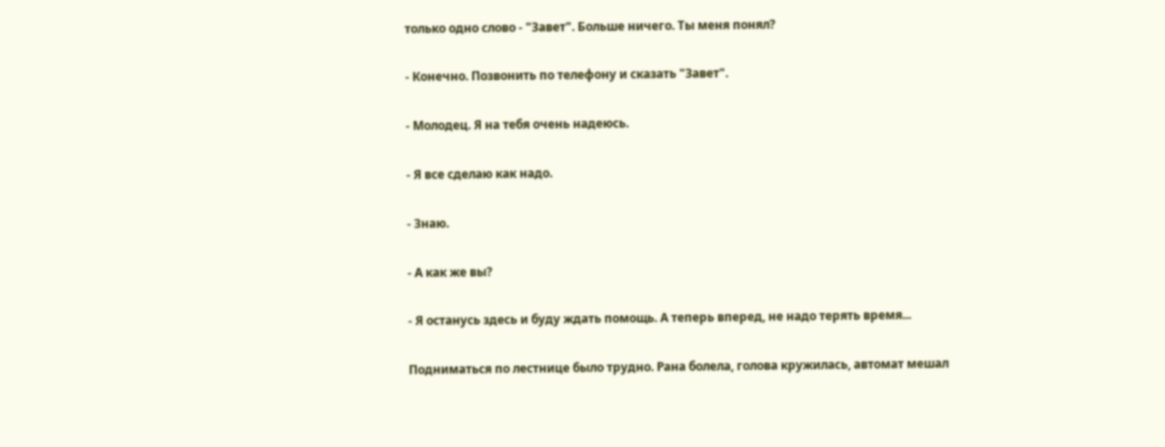только одно слово - "Завет". Больше ничего. Ты меня понял?

- Конечно. Позвонить по телефону и сказать "Завет".

- Молодец. Я на тебя очень надеюсь.

- Я все сделаю как надо.

- Знаю.

- А как же вы?

- Я останусь здесь и буду ждать помощь. А теперь вперед, не надо терять время...

Подниматься по лестнице было трудно. Рана болела, голова кружилась, автомат мешал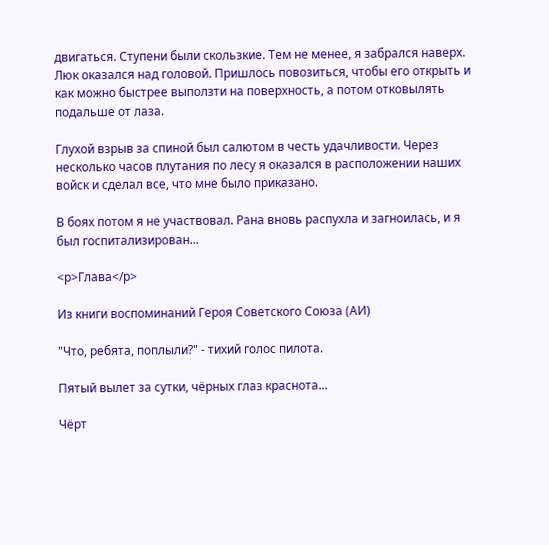двигаться. Ступени были скользкие. Тем не менее, я забрался наверх. Люк оказался над головой. Пришлось повозиться, чтобы его открыть и как можно быстрее выползти на поверхность, а потом отковылять подальше от лаза.

Глухой взрыв за спиной был салютом в честь удачливости. Через несколько часов плутания по лесу я оказался в расположении наших войск и сделал все, что мне было приказано.

В боях потом я не участвовал. Рана вновь распухла и загноилась, и я был госпитализирован...

<p>Глава</p>

Из книги воспоминаний Героя Советского Союза (АИ)

"Что, ребята, поплыли?" - тихий голос пилота.

Пятый вылет за сутки, чёрных глаз краснота...

Чёрт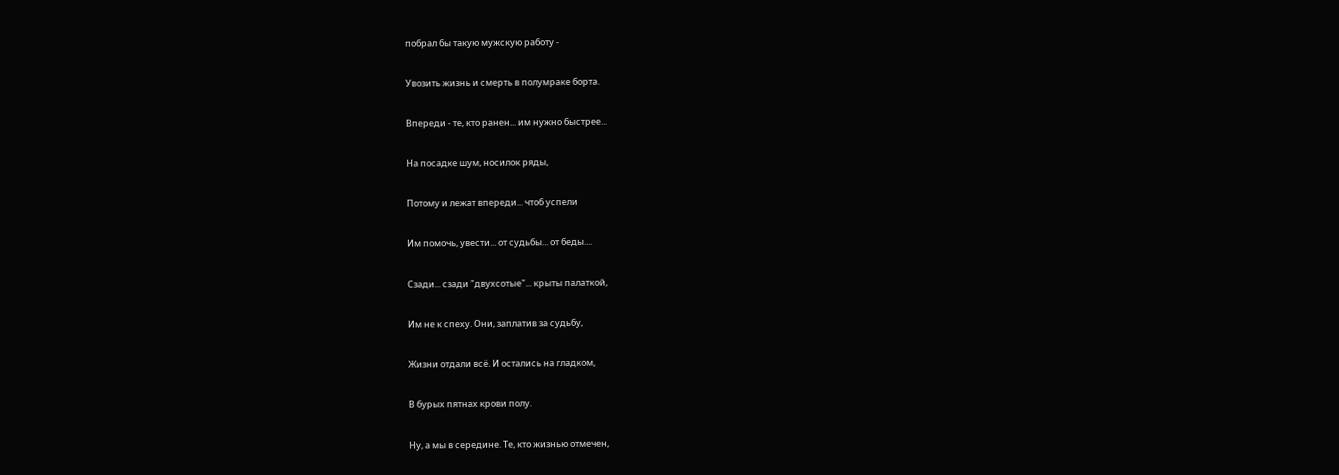побрал бы такую мужскую работу -

Увозить жизнь и смерть в полумраке борта.

Впереди - те, кто ранен... им нужно быстрее...

На посадке шум, носилок ряды,

Потому и лежат впереди... чтоб успели

Им помочь, увести... от судьбы... от беды....

Сзади... сзади "двухсотые"... крыты палаткой,

Им не к спеху. Они, заплатив за судьбу,

Жизни отдали всё. И остались на гладком,

В бурых пятнах крови полу.

Ну, а мы в середине. Те, кто жизнью отмечен,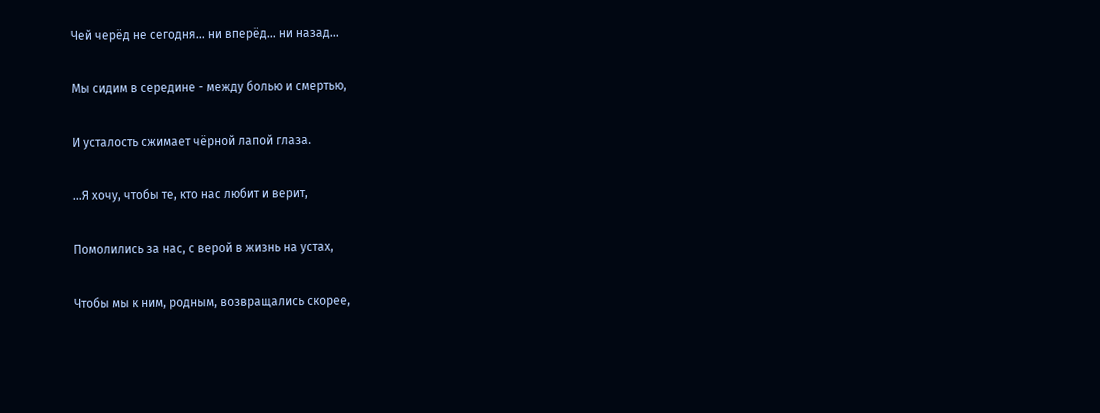Чей черёд не сегодня... ни вперёд... ни назад...

Мы сидим в середине - между болью и смертью,

И усталость сжимает чёрной лапой глаза.

...Я хочу, чтобы те, кто нас любит и верит,

Помолились за нас, с верой в жизнь на устах,

Чтобы мы к ним, родным, возвращались скорее,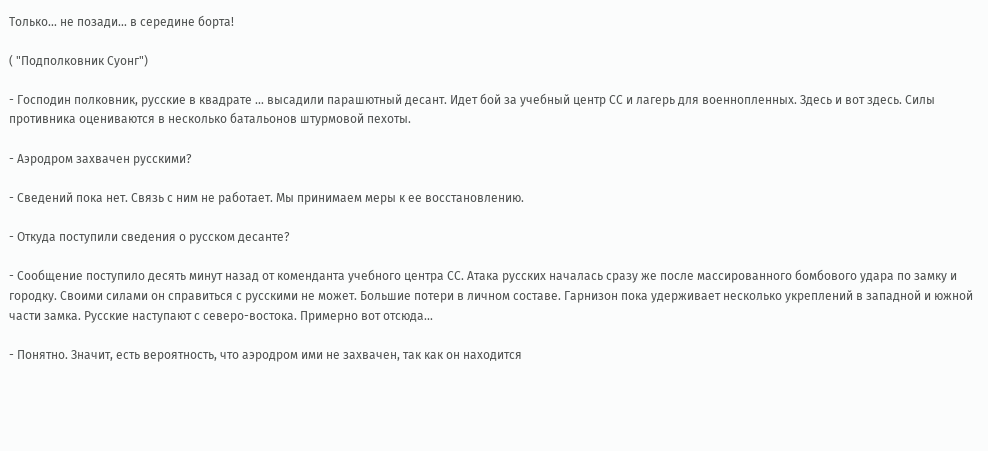Только... не позади... в середине борта!

( "Подполковник Суонг")

- Господин полковник, русские в квадрате ... высадили парашютный десант. Идет бой за учебный центр СС и лагерь для военнопленных. Здесь и вот здесь. Силы противника оцениваются в несколько батальонов штурмовой пехоты.

- Аэродром захвачен русскими?

- Сведений пока нет. Связь с ним не работает. Мы принимаем меры к ее восстановлению.

- Откуда поступили сведения о русском десанте?

- Сообщение поступило десять минут назад от коменданта учебного центра СС. Атака русских началась сразу же после массированного бомбового удара по замку и городку. Своими силами он справиться с русскими не может. Большие потери в личном составе. Гарнизон пока удерживает несколько укреплений в западной и южной части замка. Русские наступают с северо-востока. Примерно вот отсюда...

- Понятно. Значит, есть вероятность, что аэродром ими не захвачен, так как он находится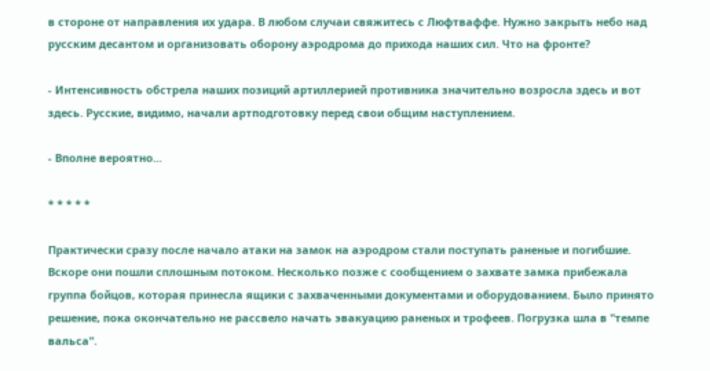в стороне от направления их удара. В любом случаи свяжитесь с Люфтваффе. Нужно закрыть небо над русским десантом и организовать оборону аэродрома до прихода наших сил. Что на фронте?

- Интенсивность обстрела наших позиций артиллерией противника значительно возросла здесь и вот здесь. Русские, видимо, начали артподготовку перед свои общим наступлением.

- Вполне вероятно...

* * * * *

Практически сразу после начало атаки на замок на аэродром стали поступать раненые и погибшие. Вскоре они пошли сплошным потоком. Несколько позже с сообщением о захвате замка прибежала группа бойцов, которая принесла ящики с захваченными документами и оборудованием. Было принято решение, пока окончательно не рассвело начать эвакуацию раненых и трофеев. Погрузка шла в "темпе вальса".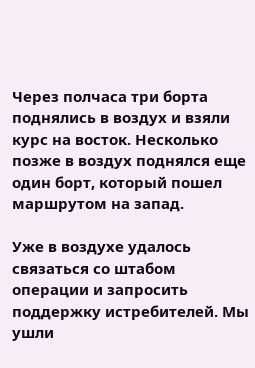Через полчаса три борта поднялись в воздух и взяли курс на восток. Несколько позже в воздух поднялся еще один борт, который пошел маршрутом на запад.

Уже в воздухе удалось связаться со штабом операции и запросить поддержку истребителей. Мы ушли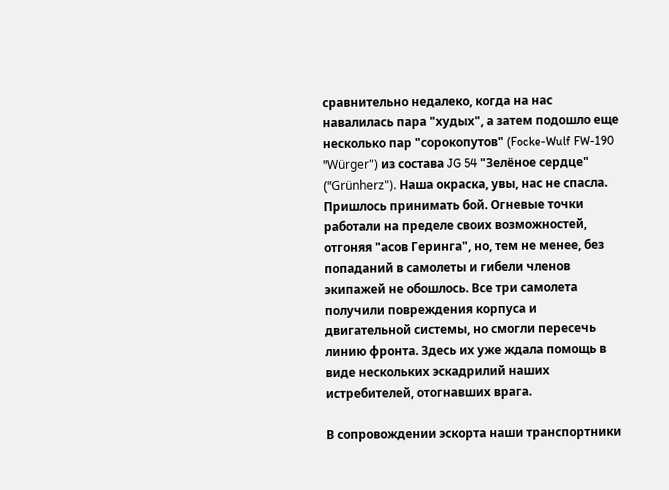сравнительно недалеко, когда на нас навалилась пара "худых", а затем подошло еще несколько пар "сорокопутов" (Focke-Wulf FW-190 "Würger") из состава JG 54 "Зелёное сердце" ("Grünherz"). Наша окраска, увы, нас не спасла. Пришлось принимать бой. Огневые точки работали на пределе своих возможностей, отгоняя "асов Геринга", но, тем не менее, без попаданий в самолеты и гибели членов экипажей не обошлось. Все три самолета получили повреждения корпуса и двигательной системы, но смогли пересечь линию фронта. Здесь их уже ждала помощь в виде нескольких эскадрилий наших истребителей, отогнавших врага.

В сопровождении эскорта наши транспортники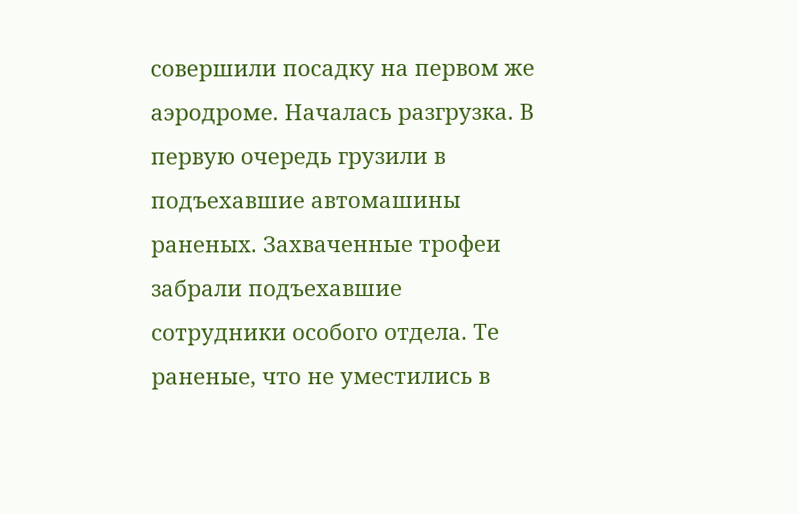совершили посадку на первом же аэродроме. Началась разгрузка. В первую очередь грузили в подъехавшие автомашины раненых. Захваченные трофеи забрали подъехавшие сотрудники особого отдела. Те раненые, что не уместились в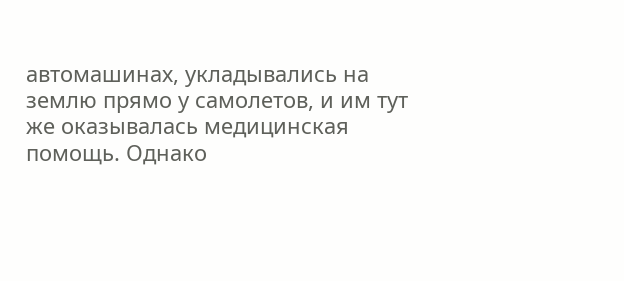автомашинах, укладывались на землю прямо у самолетов, и им тут же оказывалась медицинская помощь. Однако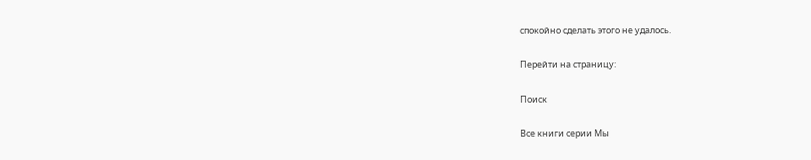спокойно сделать этого не удалось.

Перейти на страницу:

Поиск

Все книги серии Мы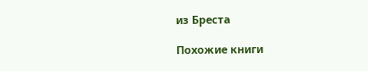из Бреста

Похожие книги